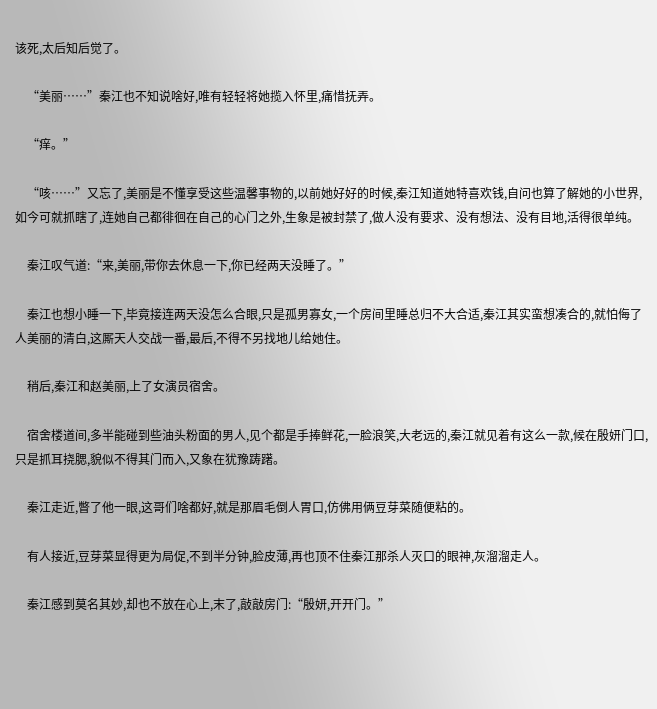该死,太后知后觉了。

    “美丽……”秦江也不知说啥好,唯有轻轻将她揽入怀里,痛惜抚弄。

    “痒。”

    “咳……”又忘了,美丽是不懂享受这些温馨事物的,以前她好好的时候,秦江知道她特喜欢钱,自问也算了解她的小世界,如今可就抓瞎了,连她自己都徘徊在自己的心门之外,生象是被封禁了,做人没有要求、没有想法、没有目地,活得很单纯。

    秦江叹气道:“来,美丽,带你去休息一下,你已经两天没睡了。”

    秦江也想小睡一下,毕竟接连两天没怎么合眼,只是孤男寡女,一个房间里睡总归不大合适,秦江其实蛮想凑合的,就怕侮了人美丽的清白,这厮天人交战一番,最后,不得不另找地儿给她住。

    稍后,秦江和赵美丽,上了女演员宿舍。

    宿舍楼道间,多半能碰到些油头粉面的男人,见个都是手捧鲜花,一脸浪笑,大老远的,秦江就见着有这么一款,候在殷妍门口,只是抓耳挠腮,貌似不得其门而入,又象在犹豫踌躇。

    秦江走近,瞥了他一眼,这哥们啥都好,就是那眉毛倒人胃口,仿佛用俩豆芽菜随便粘的。

    有人接近,豆芽菜显得更为局促,不到半分钟,脸皮薄,再也顶不住秦江那杀人灭口的眼神,灰溜溜走人。

    秦江感到莫名其妙,却也不放在心上,末了,敲敲房门:“殷妍,开开门。”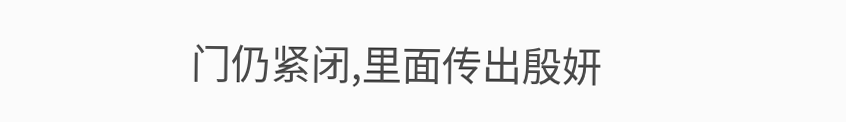门仍紧闭,里面传出殷妍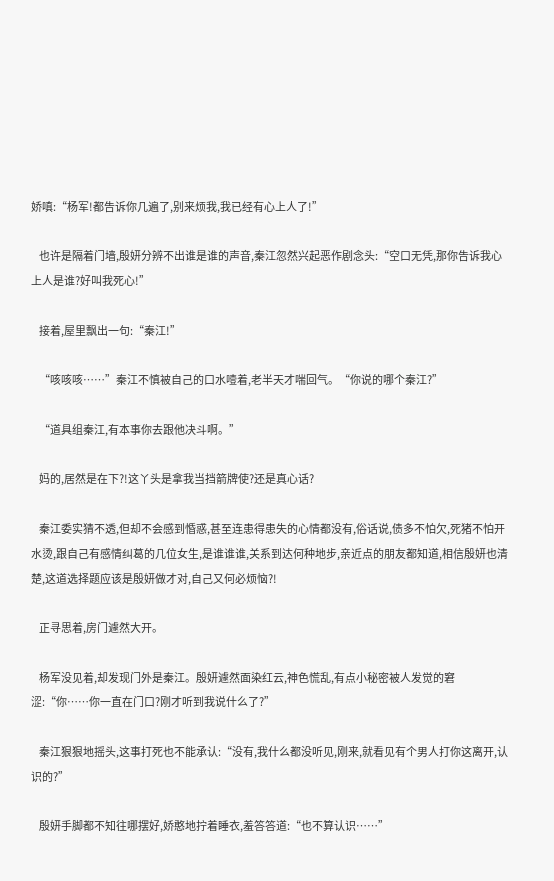娇嗔:“杨军!都告诉你几遍了,别来烦我,我已经有心上人了!”

    也许是隔着门墙,殷妍分辨不出谁是谁的声音,秦江忽然兴起恶作剧念头:“空口无凭,那你告诉我心上人是谁?好叫我死心!”

    接着,屋里飘出一句:“秦江!”

    “咳咳咳……”秦江不慎被自己的口水噎着,老半天才喘回气。“你说的哪个秦江?”

    “道具组秦江,有本事你去跟他决斗啊。”

    妈的,居然是在下?!这丫头是拿我当挡箭牌使?还是真心话?

    秦江委实猜不透,但却不会感到惛惑,甚至连患得患失的心情都没有,俗话说,债多不怕欠,死猪不怕开水烫,跟自己有感情纠葛的几位女生,是谁谁谁,关系到达何种地步,亲近点的朋友都知道,相信殷妍也清楚,这道选择题应该是殷妍做才对,自己又何必烦恼?!

    正寻思着,房门遽然大开。

    杨军没见着,却发现门外是秦江。殷妍遽然面染红云,神色慌乱,有点小秘密被人发觉的窘涩:“你……你一直在门口?刚才听到我说什么了?”

    秦江狠狠地摇头,这事打死也不能承认:“没有,我什么都没听见,刚来,就看见有个男人打你这离开,认识的?”

    殷妍手脚都不知往哪摆好,娇憨地拧着睡衣,羞答答道:“也不算认识……”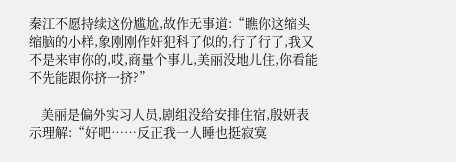秦江不愿持续这份尴尬,故作无事道:“瞧你这缩头缩脑的小样,象刚刚作奸犯科了似的,行了行了,我又不是来审你的,哎,商量个事儿,美丽没地儿住,你看能不先能跟你挤一挤?”

    美丽是偏外实习人员,剧组没给安排住宿,殷妍表示理解:“好吧……反正我一人睡也挺寂寞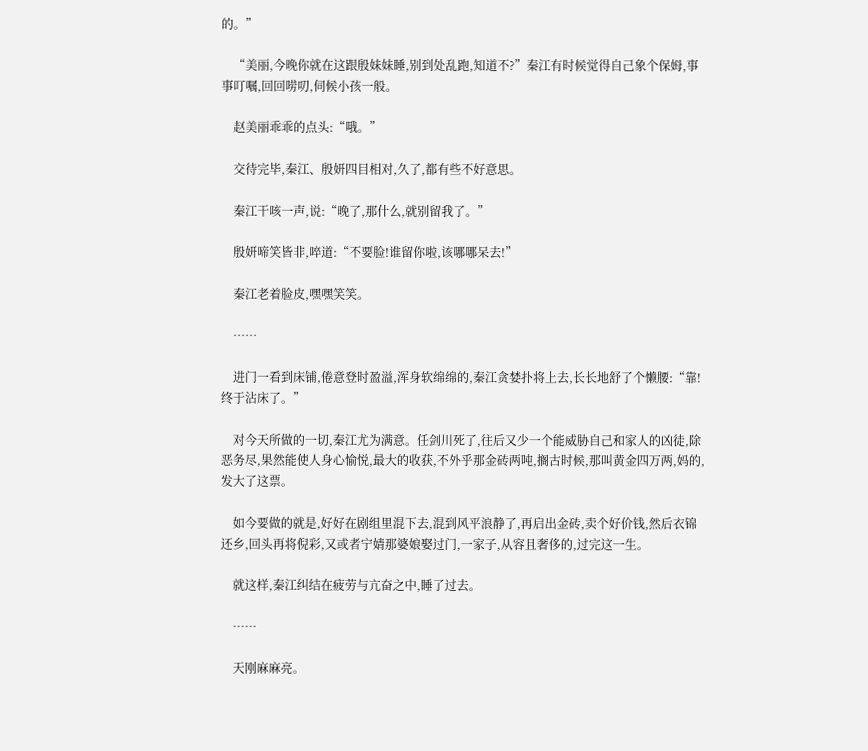的。”

    “美丽,今晚你就在这跟殷妹妹睡,别到处乱跑,知道不?”秦江有时候觉得自己象个保姆,事事叮嘱,回回唠叨,伺候小孩一般。

    赵美丽乖乖的点头:“哦。”

    交待完毕,秦江、殷妍四目相对,久了,都有些不好意思。

    秦江干咳一声,说:“晚了,那什么,就别留我了。”

    殷妍啼笑皆非,啐道:“不要脸!谁留你啦,该哪哪呆去!”

    秦江老着脸皮,嘿嘿笑笑。

    ……

    进门一看到床铺,倦意登时盈溢,浑身软绵绵的,秦江贪婪扑将上去,长长地舒了个懒腰:“靠!终于沾床了。”

    对今天所做的一切,秦江尤为满意。任剑川死了,往后又少一个能威胁自己和家人的凶徒,除恶务尽,果然能使人身心愉悦,最大的收获,不外乎那金砖两吨,搁古时候,那叫黄金四万两,妈的,发大了这票。

    如今要做的就是,好好在剧组里混下去,混到风平浪静了,再启出金砖,卖个好价钱,然后衣锦还乡,回头再将倪彩,又或者宁婧那婆娘娶过门,一家子,从容且奢侈的,过完这一生。

    就这样,秦江纠结在疲劳与亢奋之中,睡了过去。

    ……

    天刚麻麻亮。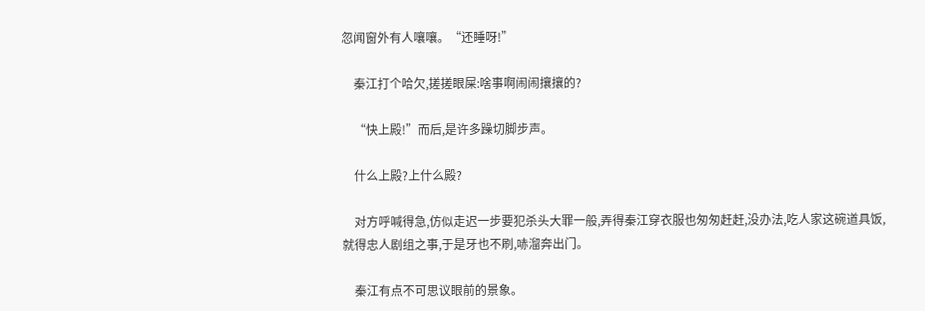忽闻窗外有人嚷嚷。“还睡呀!”

    秦江打个哈欠,搓搓眼屎:啥事啊闹闹攘攘的?

    “快上殿!”而后,是许多躁切脚步声。

    什么上殿?上什么殿?

    对方呼喊得急,仿似走迟一步要犯杀头大罪一般,弄得秦江穿衣服也匆匆赶赶,没办法,吃人家这碗道具饭,就得忠人剧组之事,于是牙也不刷,哧溜奔出门。

    秦江有点不可思议眼前的景象。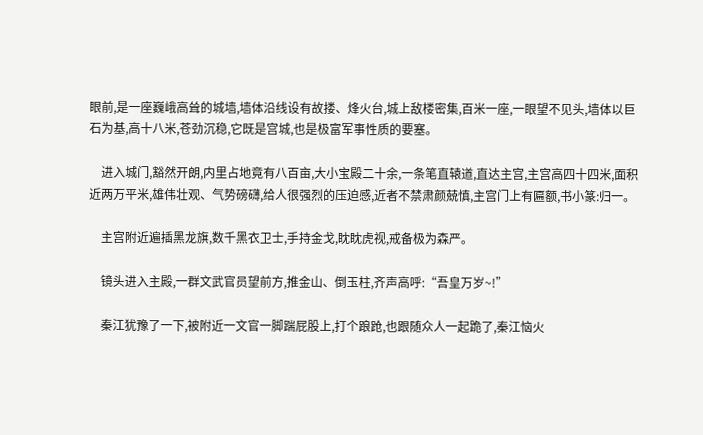眼前,是一座巍峨高耸的城墙,墙体沿线设有故搂、烽火台,城上敌楼密集,百米一座,一眼望不见头,墙体以巨石为基,高十八米,苍劲沉稳,它既是宫城,也是极富军事性质的要塞。

    进入城门,豁然开朗,内里占地竟有八百亩,大小宝殿二十余,一条笔直辕道,直达主宫,主宫高四十四米,面积近两万平米,雄伟壮观、气势磅礴,给人很强烈的压迫感,近者不禁肃颜兢慎,主宫门上有匾额,书小篆:归一。

    主宫附近遍插黑龙旗,数千黑衣卫士,手持金戈,眈眈虎视,戒备极为森严。

    镜头进入主殿,一群文武官员望前方,推金山、倒玉柱,齐声高呼:“吾皇万岁~!”

    秦江犹豫了一下,被附近一文官一脚踹屁股上,打个踉跄,也跟随众人一起跪了,秦江恼火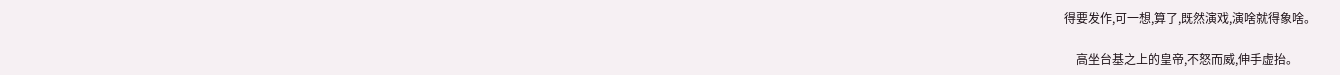得要发作,可一想,算了,既然演戏,演啥就得象啥。

    高坐台基之上的皇帝,不怒而威,伸手虚抬。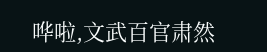哗啦,文武百官肃然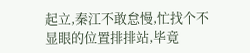起立,秦江不敢怠慢,忙找个不显眼的位置排排站,毕竟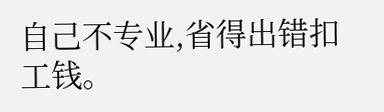自己不专业,省得出错扣工钱。